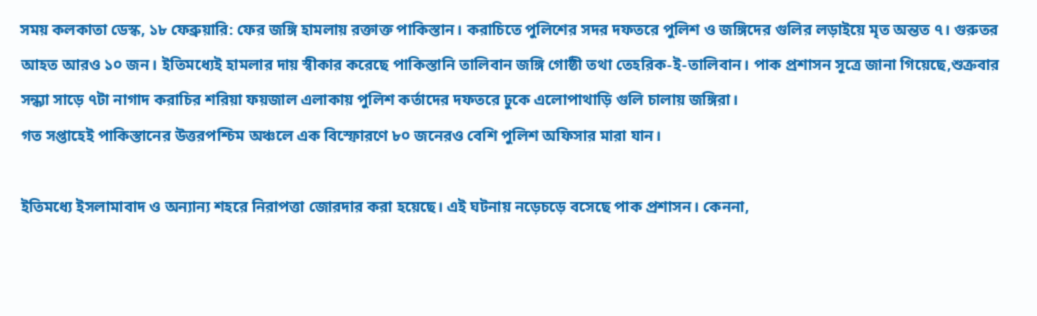সময় কলকাতা ডেস্ক, ১৮ ফেব্রুয়ারি: ফের জঙ্গি হামলায় রক্তাক্ত পাকিস্তান। করাচিতে পুলিশের সদর দফতরে পুলিশ ও জঙ্গিদের গুলির লড়াইয়ে মৃত অন্তত ৭। গুরুতর আহত আরও ১০ জন। ইতিমধ্যেই হামলার দায় স্বীকার করেছে পাকিস্তানি তালিবান জঙ্গি গোষ্ঠী তথা তেহরিক-ই-তালিবান। পাক প্রশাসন সূত্রে জানা গিয়েছে,শুক্রবার সন্ধ্যা সাড়ে ৭টা নাগাদ করাচির শরিয়া ফয়জাল এলাকায় পুলিশ কর্তাদের দফতরে ঢুকে এলোপাথাড়ি গুলি চালায় জঙ্গিরা।
গত সপ্তাহেই পাকিস্তানের উত্তরপশ্চিম অঞ্চলে এক বিস্ফোরণে ৮০ জনেরও বেশি পুলিশ অফিসার মারা যান।

ইতিমধ্যে ইসলামাবাদ ও অন্যান্য শহরে নিরাপত্তা জোরদার করা হয়েছে। এই ঘটনায় নড়েচড়ে বসেছে পাক প্রশাসন। কেননা,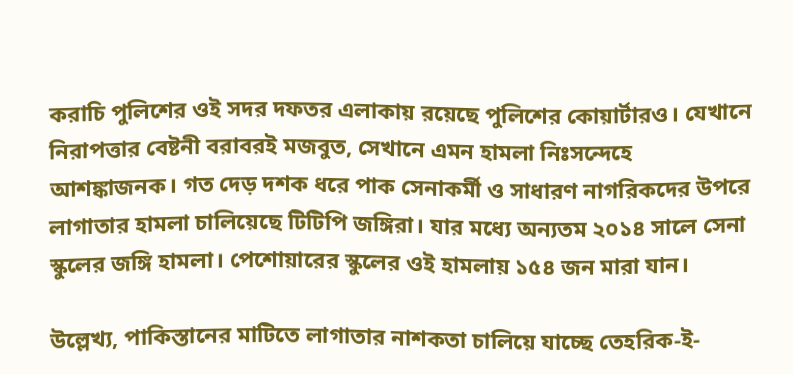করাচি পুলিশের ওই সদর দফতর এলাকায় রয়েছে পুলিশের কোয়ার্টারও। যেখানে নিরাপত্তার বেষ্টনী বরাবরই মজবুত, সেখানে এমন হামলা নিঃসন্দেহে আশঙ্কাজনক। গত দেড় দশক ধরে পাক সেনাকর্মী ও সাধারণ নাগরিকদের উপরে লাগাতার হামলা চালিয়েছে টিটিপি জঙ্গিরা। যার মধ্যে অন্যতম ২০১৪ সালে সেনা স্কুলের জঙ্গি হামলা। পেশোয়ারের স্কুলের ওই হামলায় ১৫৪ জন মারা যান।

উল্লেখ্য, পাকিস্তানের মাটিতে লাগাতার নাশকতা চালিয়ে যাচ্ছে তেহরিক-ই-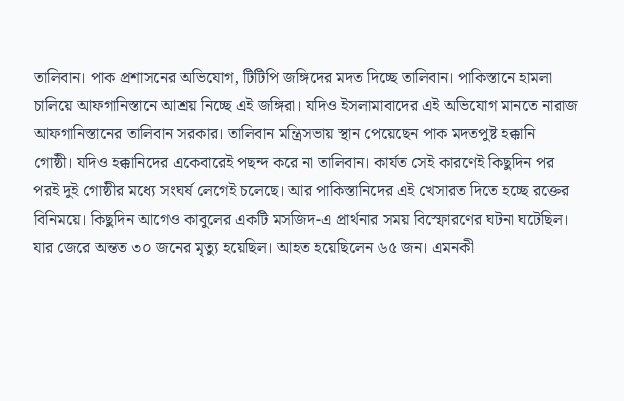তালিবান। পাক প্রশাসনের অভিযোগ, টিটিপি জঙ্গিদের মদত দিচ্ছে তালিবান। পাকিস্তানে হামলা চালিয়ে আফগানিস্তানে আশ্রয় নিচ্ছে এই জঙ্গিরা। যদিও ইসলামাবাদের এই অভিযোগ মানতে নারাজ আফগানিস্তানের তালিবান সরকার। তালিবান মন্ত্রিসভায় স্থান পেয়েছেন পাক মদতপুষ্ট হক্কানি গোষ্ঠী। যদিও হক্কানিদের একেবারেই পছন্দ করে না তালিবান। কার্যত সেই কারণেই কিছুদিন পর পরই দুই গোষ্ঠীর মধ্যে সংঘর্ষ লেগেই চলেছে। আর পাকিস্তানিদের এই খেসারত দিতে হচ্ছে রক্তের বিনিময়ে। কিছুদিন আগেও কাবুলের একটি মসজিদ-এ প্রার্থনার সময় বিস্ফোরণের ঘটনা ঘটেছিল। যার জেরে অন্তত ৩০ জনের মৃত্যু হয়েছিল। আহত হয়েছিলেন ৬৫ জন। এমনকী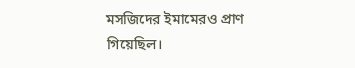মসজিদের ইমামেরও প্রাণ গিয়েছিল।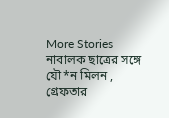More Stories
নাবালক ছাত্রের সঙ্গে যৌ*ন মিলন , গ্রেফতার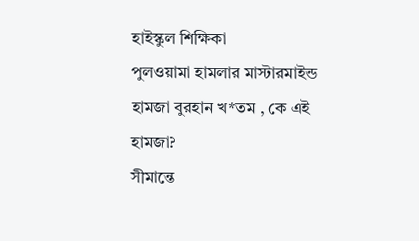হাইস্কুল শিক্ষিকা
পুলওয়ামা হামলার মাস্টারমাইন্ড হামজা বুরহান খ*তম , কে এই হামজা?
সীমান্তে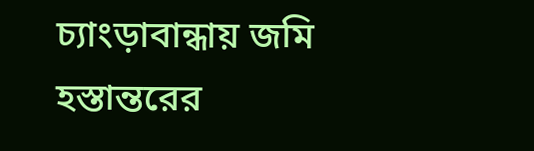চ্যাংড়াবান্ধায় জমি হস্তান্তরের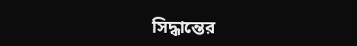সিদ্ধান্তের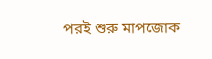পরই শুরু মাপজোক